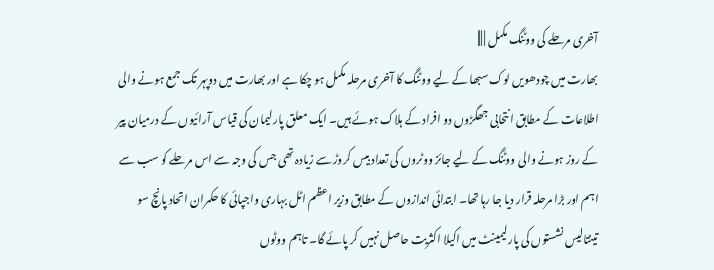آخری مرحلے کی ووٹنگ مکمل | |||
بھارت میں چودھویں لوک سبھا کے لیے ووٹنگ کا آخری مرحلہ مکمل ہو چکا ہے اور بھارت میں دوپہر تک جمع ہونے والی اطلاعات کے مطابق انتحابی جھگڑوں دو افراد کے ہلاک ہوئے ہیں۔ ایک معلق پارلیمان کی قیاس آرائیوں کے درمیان پیر کے روز ہونے والی ووٹنگ کے لیے جائز ووٹروں کی تعداد بیس کروڑ سے زیادہ تھی جس کی وجہ سے اس مرحلے کو سب سے اہم اور بڑا مرحلہ قرار دیا جا رہا تھا۔ ابتدائی اندازوں کے مطابق وزیر اعظم اٹل بہاری واجپائی کا حکمران اتحاد پانچ سو تینتالیس نشستوں کی پارلیمینٹ میں اکیلا اکثریت حاصل نہیں کر پائے گا۔ تاہم ووٹوں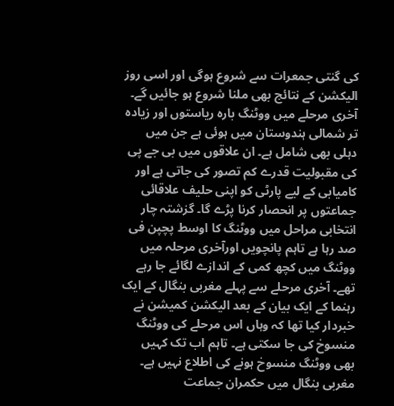کی گنتی جمعرات سے شروع ہوگی اور اسی روز الیکشن کے نتائج بھی ملنا شروع ہو جائیں گے۔ آخری مرحلے میں ووٹنگ بارہ ریاستوں اور زیادہ تر شمالی ہندوستان میں ہوئی ہے جن میں دہلی بھی شامل ہے۔ ان علاقوں میں بی جے پی کی مقبولیت قدرے کم تصور کی جاتی ہے اور کامیابی کے لیے پارٹی کو اپنی حلیف علاقائی جماعتوں پر انحصار کرنا پڑے گا۔ گزشتہ چار انتخابی مراحل میں ووٹنگ کا اوسط پچپن فی صد رہا ہے تاہم پانچویں اورآخری مرحلہ میں ووٹنگ میں کچھ کمی کے اندازے لگائے جا رہے تھے۔ آخری مرحلے سے پہلے مغربی بنگال کے ایک رہنما کے ایک بیان کے بعد الیکشن کمیشن نے خبردار کیا تھا کہ وہاں اس مرحلے کی ووٹنگ منسوخ کی جا سکتی ہے۔ تاہم اب تک کہیں بھی ووٹنگ منسوخ ہونے کی اطلاع نہیں ہے۔ مغربی بنگال میں حکمران جماعت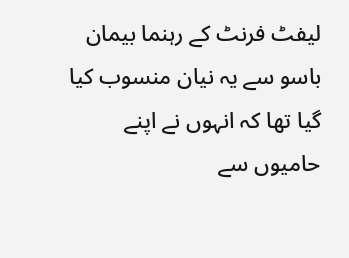لیفٹ فرنٹ کے رہنما بیمان باسو سے یہ نیان منسوب کیا گیا تھا کہ انہوں نے اپنے حامیوں سے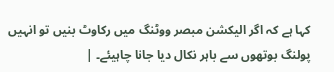کہا ہے کہ اگر الیکشن مبصر ووٹنگ میں رکاوٹ بنیں تو انہیں پولنگ بوتھوں سے باہر نکال دیا جانا چاہیئے۔ |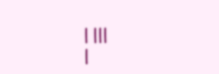| |||
|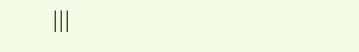|||